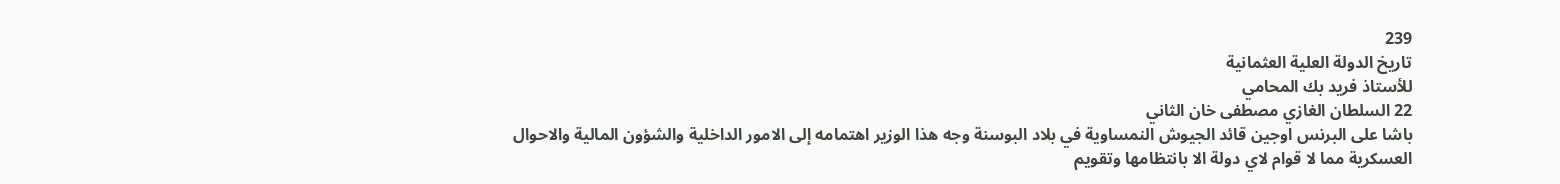239
تاريخ الدولة العلية العثمانية
للأستاذ فريد بك المحامي
22 السلطان الغازي مصطفى خان الثاني
باشا على البرنس اوجين قائد الجيوش النمساوية في بلاد البوسنة وجه هذا الوزير اهتمامه إلى الامور الداخلية والشؤون المالية والاحوال العسكرية مما لا قوام لاي دولة الا بانتظامها وتقويم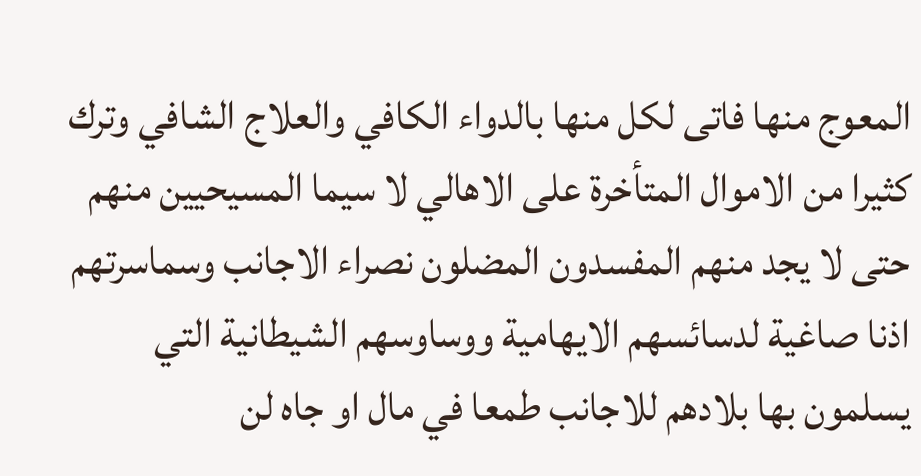المعوج منها فاتى لكل منها بالدواء الكافي والعلاج الشافي وترك كثيرا من الاموال المتأخرة على الاهالي لا سيما المسيحيين منهم حتى لا يجد منهم المفسدون المضلون نصراء الاجانب وسماسرتهم اذنا صاغية لدسائسهم الايهامية ووساوسهم الشيطانية التي يسلمون بها بلادهم للاجانب طمعا في مال او جاه لن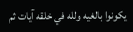يكونوا بالغيه ولله في خلقه آيات ثم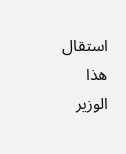استقال هذا الوزير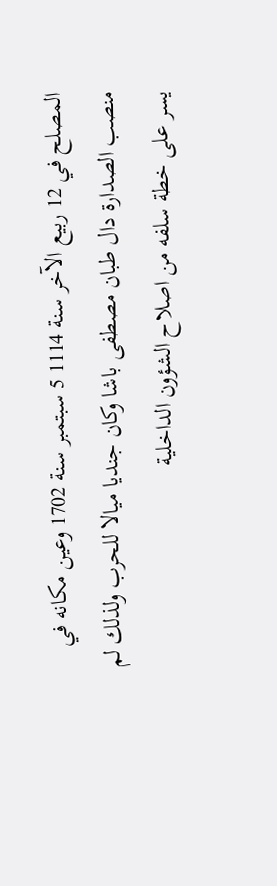المصلح في 12 ربيع الآخر سنة 1114 5 سبتمبر سنة 1702 وعين مكانه في منصب الصدارة دال طبان مصطفى باشا وكان جنديا ميالا للحرب ولذلك لم يسر على خطة سلفه من اصلاح الشؤون الداخلية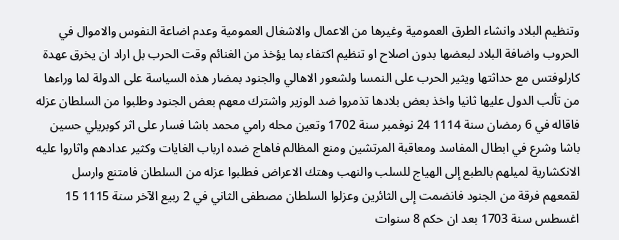وتنظيم البلاد وانشاء الطرق العمومية وغيرها من الاعمال والاشغال العمومية وعدم اضاعة النفوس والاموال في الحروب واضافة البلاد لبعضها بدون اصلاح او تنظيم اكتفاء بما يؤخذ من الغنائم وقت الحرب بل اراد ان يخرق عهدة كارلوفتس مع حداثتها ويثير الحرب على النمسا ولشعور الاهالي والجنود بمضار هذه السياسة على الدولة لما وراءها من تألب الدول عليها ثانيا واخذ بعض بلادها تذمروا ضد الوزير واشترك معهم بعض الجنود وطلبوا من السلطان عزله فاقاله في 6 رمضان سنة 1114 24 نوفمبر سنة 1702 وتعين محله رامي محمد باشا فسار على اثر كوبريلي حسين باشا وشرع في ابطال المفاسد ومعاقبة المرتشين ومنع المظالم فاهاج ضده ارباب الغايات وكثير عدادهم واثاروا عليه الانكشارية لميلهم بالطبع إلى الهياج للسلب والنهب وهتك الاعراض فطلبوا عزله من السلطان فامتنع وارسل لقمعهم فرقة من الجنود فانضمت إلى الثائرين وعزلوا السلطان مصطفى الثاني في 2 ربيع الآخر سنة 1115 15 اغسطس سنة 1703 بعد ان حكم 8 سنوات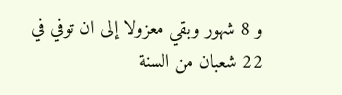و 8 شهور وبقي معزولا إلى ان توفي في 22 شعبان من السنة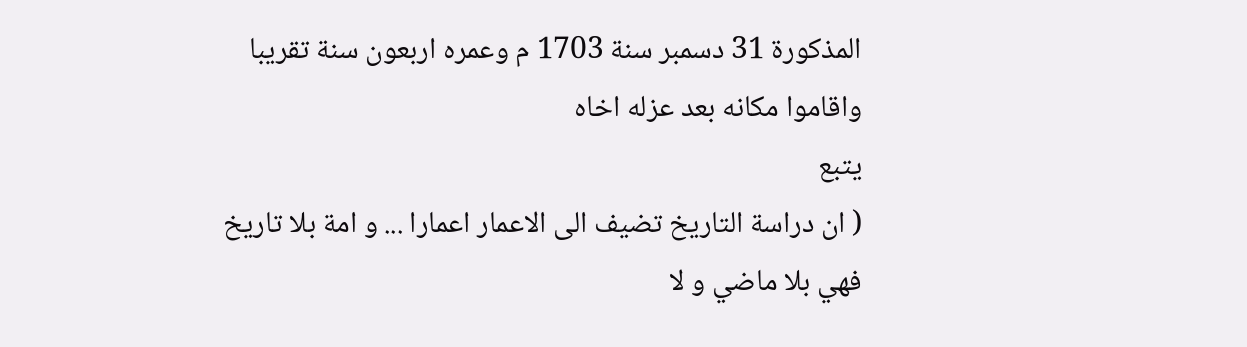المذكورة 31 دسمبر سنة 1703 م وعمره اربعون سنة تقريبا واقاموا مكانه بعد عزله اخاه
يتبع
( ان دراسة التاريخ تضيف الى الاعمار اعمارا ... و امة بلا تاريخ فهي بلا ماضي و لا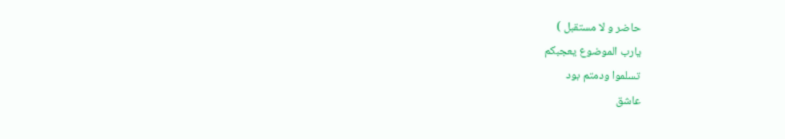حاضر و لا مستقبل )
يارب الموضوع يعجبكم
تسلموا ودمتم بود
عاشق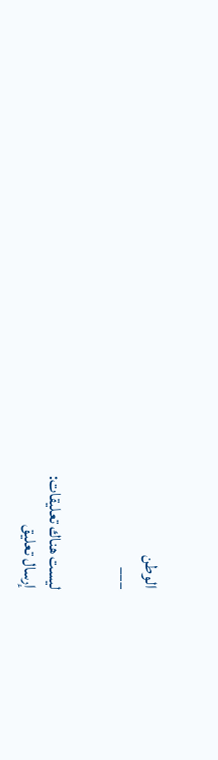الوطن
___


ليست هناك تعليقات:
إرسال تعليق